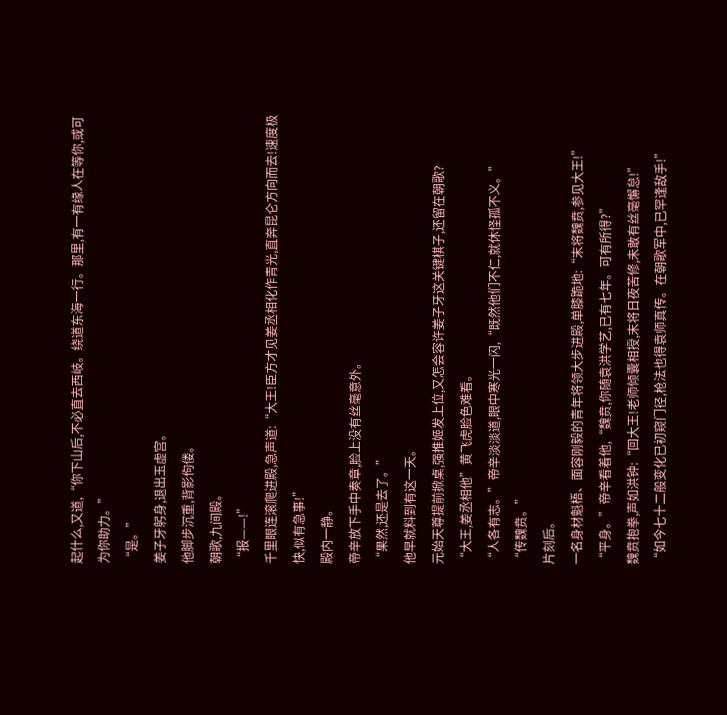起什么,又道,“你下山后,不必直去西岐。绕道东海一行。那里,有一有缘人在等你,或可为你助力。”
“是。”
姜子牙躬身,退出玉虚宫。
他脚步沉重,背影佝偻。
朝歌,九间殿。
“报——!”
千里眼连滚爬进殿,急声道:“大王!臣方才见姜丞相化作青光,直奔昆仑方向而去!速度极快,似有急事!”
殿内一静。
帝辛放下手中奏章,脸上没有丝毫意外。
“果然,还是去了。”
他早就料到有这一天。
元始天尊提前掀桌,强推姬发上位,又怎会容许姜子牙这关键棋子,还留在朝歌?
“大王,姜丞相他”黄飞虎脸色难看。
“人各有志。”帝辛淡淡道,眼中寒光一闪,“既然他们不仁,就休怪孤不义。”
“传魏贲。”
片刻后。
一名身材魁梧、面容刚毅的青年将领大步进殿,单膝跪地:“末将魏贲,参见大王!”
“平身。”帝辛看着他,“魏贲,你随袁洪学艺,已有七年。可有所得?”
魏贲抱拳,声如洪钟:“回大王!老师倾囊相授,末将日夜苦修,未敢有丝毫懈怠!”
“如今七十二般变化已初窥门径,枪法也得袁师真传。在朝歌军中,已罕逢敌手!”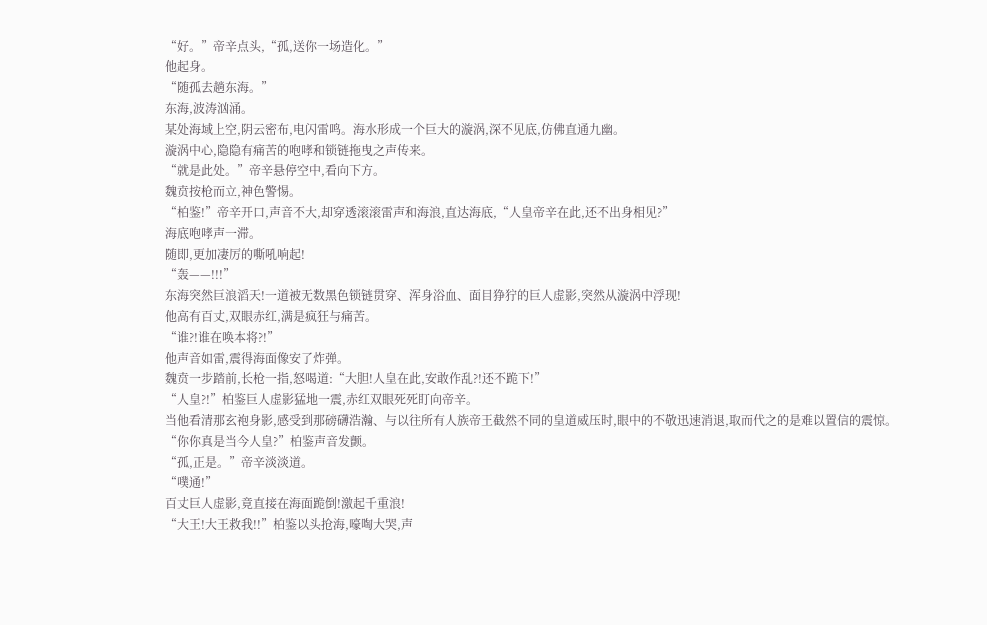“好。”帝辛点头,“孤,送你一场造化。”
他起身。
“随孤去趟东海。”
东海,波涛汹涌。
某处海域上空,阴云密布,电闪雷鸣。海水形成一个巨大的漩涡,深不见底,仿佛直通九幽。
漩涡中心,隐隐有痛苦的咆哮和锁链拖曳之声传来。
“就是此处。”帝辛悬停空中,看向下方。
魏贲按枪而立,神色警惕。
“柏鉴!”帝辛开口,声音不大,却穿透滚滚雷声和海浪,直达海底,“人皇帝辛在此,还不出身相见?”
海底咆哮声一滞。
随即,更加凄厉的嘶吼响起!
“轰——!!!”
东海突然巨浪滔天!一道被无数黑色锁链贯穿、浑身浴血、面目狰狞的巨人虚影,突然从漩涡中浮现!
他高有百丈,双眼赤红,满是疯狂与痛苦。
“谁?!谁在唤本将?!”
他声音如雷,震得海面像安了炸弹。
魏贲一步踏前,长枪一指,怒喝道:“大胆!人皇在此,安敢作乱?!还不跪下!”
“人皇?!”柏鉴巨人虚影猛地一震,赤红双眼死死盯向帝辛。
当他看清那玄袍身影,感受到那磅礴浩瀚、与以往所有人族帝王截然不同的皇道威压时,眼中的不敬迅速消退,取而代之的是难以置信的震惊。
“你你真是当今人皇?”柏鉴声音发颤。
“孤,正是。”帝辛淡淡道。
“噗通!”
百丈巨人虚影,竟直接在海面跪倒!激起千重浪!
“大王!大王救我!!”柏鉴以头抢海,嚎啕大哭,声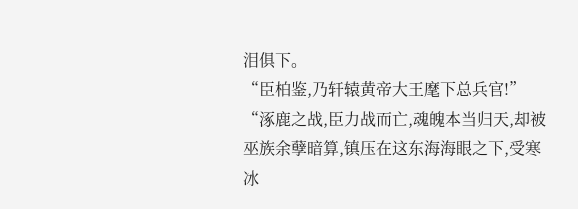泪俱下。
“臣柏鉴,乃轩辕黄帝大王麾下总兵官!”
“涿鹿之战,臣力战而亡,魂魄本当归天,却被巫族余孽暗算,镇压在这东海海眼之下,受寒冰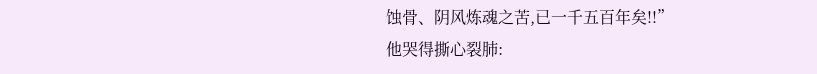蚀骨、阴风炼魂之苦,已一千五百年矣!!”
他哭得撕心裂肺: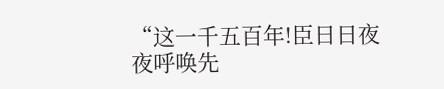“这一千五百年!臣日日夜夜呼唤先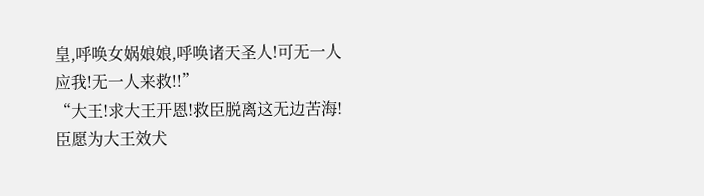皇,呼唤女娲娘娘,呼唤诸天圣人!可无一人应我!无一人来救!!”
“大王!求大王开恩!救臣脱离这无边苦海!臣愿为大王效犬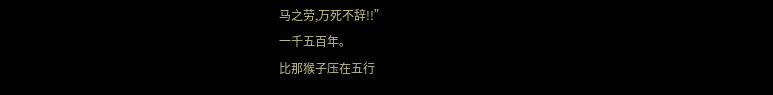马之劳,万死不辞!!”
一千五百年。
比那猴子压在五行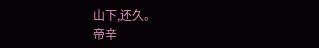山下,还久。
帝辛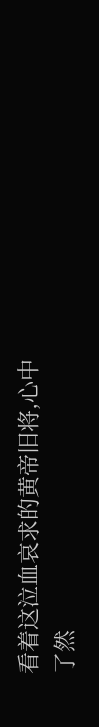看着这泣血哀求的黄帝旧将,心中了然